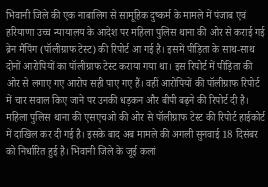भिवानी जिले की एक नाबालिग से सामूहिक दुष्कर्म के मामले में पंजाब एवं हरियाणा उच्च न्यायालय के आदेश पर महिला पुलिस थाना की ओर से कराई गई ब्रेन मैपिंग (पॉलीग्राफ टेस्ट) की रिपोर्ट आ गई है। इसमें पीड़िता के साथ-साथ दोनों आरोपियों का पॉलीग्राफ टेस्ट कराया गया था। इस रिपोर्ट में पीड़िता की ओर से लगाए गए आरोप सही पाए गए हैं। वहीं आरोपियों की पॉलीग्राफ रिपोर्ट में चार सवाल किए जाने पर उनकी धड़कन और बीपी बढ़ने की रिपोर्ट दी है।
महिला पुलिस थाना की एसएचओ की ओर से पॉलीग्राफ टेस्ट की रिपोर्ट हाईकोर्ट में दाखिल कर दी गई है। इसके बाद अब मामले की अगली सुनवाई 18 दिसंबर को निर्धारित हुई है। भिवानी जिले के जूई कलां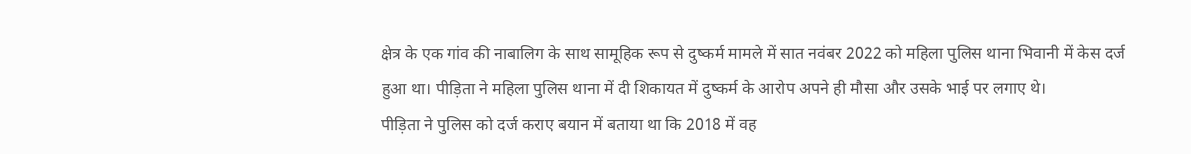क्षेत्र के एक गांव की नाबालिग के साथ सामूहिक रूप से दुष्कर्म मामले में सात नवंबर 2022 को महिला पुलिस थाना भिवानी में केस दर्ज हुआ था। पीड़िता ने महिला पुलिस थाना में दी शिकायत में दुष्कर्म के आरोप अपने ही मौसा और उसके भाई पर लगाए थे।
पीड़िता ने पुलिस को दर्ज कराए बयान में बताया था कि 2018 में वह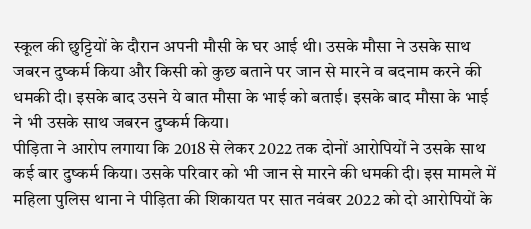स्कूल की छुट्टियों के दौरान अपनी मौसी के घर आई थी। उसके मौसा ने उसके साथ जबरन दुष्कर्म किया और किसी को कुछ बताने पर जान से मारने व बदनाम करने की धमकी दी। इसके बाद उसने ये बात मौसा के भाई को बताई। इसके बाद मौसा के भाई ने भी उसके साथ जबरन दुष्कर्म किया।
पीड़िता ने आरोप लगाया कि 2018 से लेकर 2022 तक दोनों आरोपियों ने उसके साथ कई बार दुष्कर्म किया। उसके परिवार को भी जान से मारने की धमकी दी। इस मामले में महिला पुलिस थाना ने पीड़िता की शिकायत पर सात नवंबर 2022 को दो आरोपियों के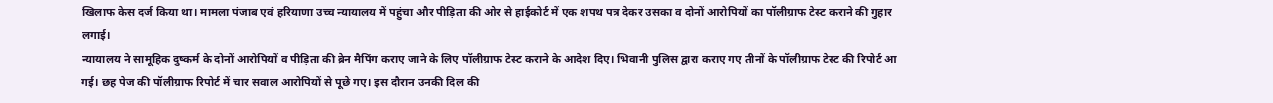खिलाफ केस दर्ज किया था। मामला पंजाब एवं हरियाणा उच्च न्यायालय में पहुंचा और पीड़िता की ओर से हाईकोर्ट में एक शपथ पत्र देकर उसका व दोनों आरोपियों का पॉलीग्राफ टेस्ट कराने की गुहार लगाई।
न्यायालय ने सामूहिक दुष्कर्म के दोनों आरोपियों व पीड़िता की ब्रेन मैपिंग कराए जाने के लिए पॉलीग्राफ टेस्ट कराने के आदेश दिए। भिवानी पुलिस द्वारा कराए गए तीनों के पॉलीग्राफ टेस्ट की रिपोर्ट आ गई। छह पेज की पॉलीग्राफ रिपोर्ट में चार सवाल आरोपियों से पूछे गए। इस दौरान उनकी दिल की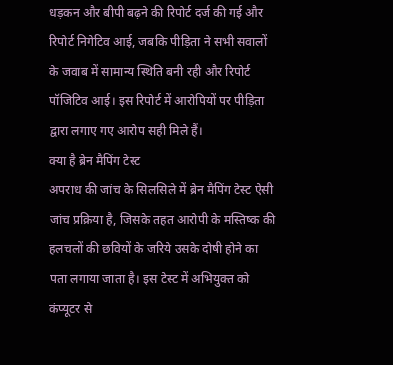धड़कन और बीपी बढ़ने की रिपोर्ट दर्ज की गई और रिपोर्ट निगेटिव आई, जबकि पीड़िता ने सभी सवालों के जवाब में सामान्य स्थिति बनी रही और रिपोर्ट पॉजिटिव आई। इस रिपोर्ट में आरोपियों पर पीड़िता द्वारा लगाए गए आरोप सही मिले हैं।
क्या है ब्रेन मैपिंग टेस्ट
अपराध की जांच के सिलसिले में ब्रेन मैपिंग टेस्ट ऐसी जांच प्रक्रिया है, जिसके तहत आरोपी के मस्तिष्क की हलचलों की छवियों के जरिये उसके दोषी होने का पता लगाया जाता है। इस टेस्ट में अभियुक्त को कंप्यूटर से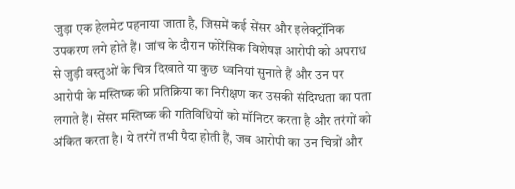जुड़ा एक हेलमेट पहनाया जाता है, जिसमें कई सेंसर और इलेक्ट्रॉनिक उपकरण लगे होते हैं। जांच के दौरान फोरेंसिक विशेषज्ञ आरोपी को अपराध से जुड़ी वस्तुओं के चित्र दिखाते या कुछ ध्वनियां सुनाते हैं और उन पर आरोपी के मस्तिष्क की प्रतिक्रिया का निरीक्षण कर उसकी संदिग्धता का पता लगाते हैं। सेंसर मस्तिष्क की गतिविधियों को मॉनिटर करता है और तरंगों को अंकित करता है। ये तरंगें तभी पैदा होती हैं, जब आरोपी का उन चित्रों और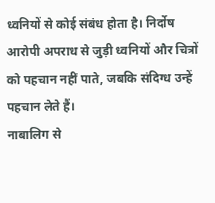ध्वनियों से कोई संबंध होता है। निर्दोष आरोपी अपराध से जुड़ी ध्वनियों और चित्रों को पहचान नहीं पाते, जबकि संदिग्ध उन्हें पहचान लेते हैं।
नाबालिग से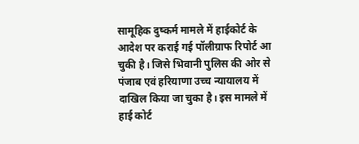सामूहिक दुष्कर्म मामले में हाईकोर्ट के आदेश पर कराई गई पॉलीग्राफ रिपोर्ट आ चुकी है। जिसे भिवानी पुलिस की ओर से पंजाब एवं हरियाणा उच्च न्यायालय में दाखिल किया जा चुका है। इस मामले में हाई कोर्ट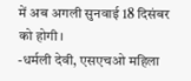में अब अगली सुनवाई 18 दिसंबर को होगी।
-धर्मली देवी, एसएचओ महिला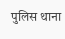पुलिस थाना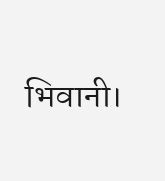भिवानी।